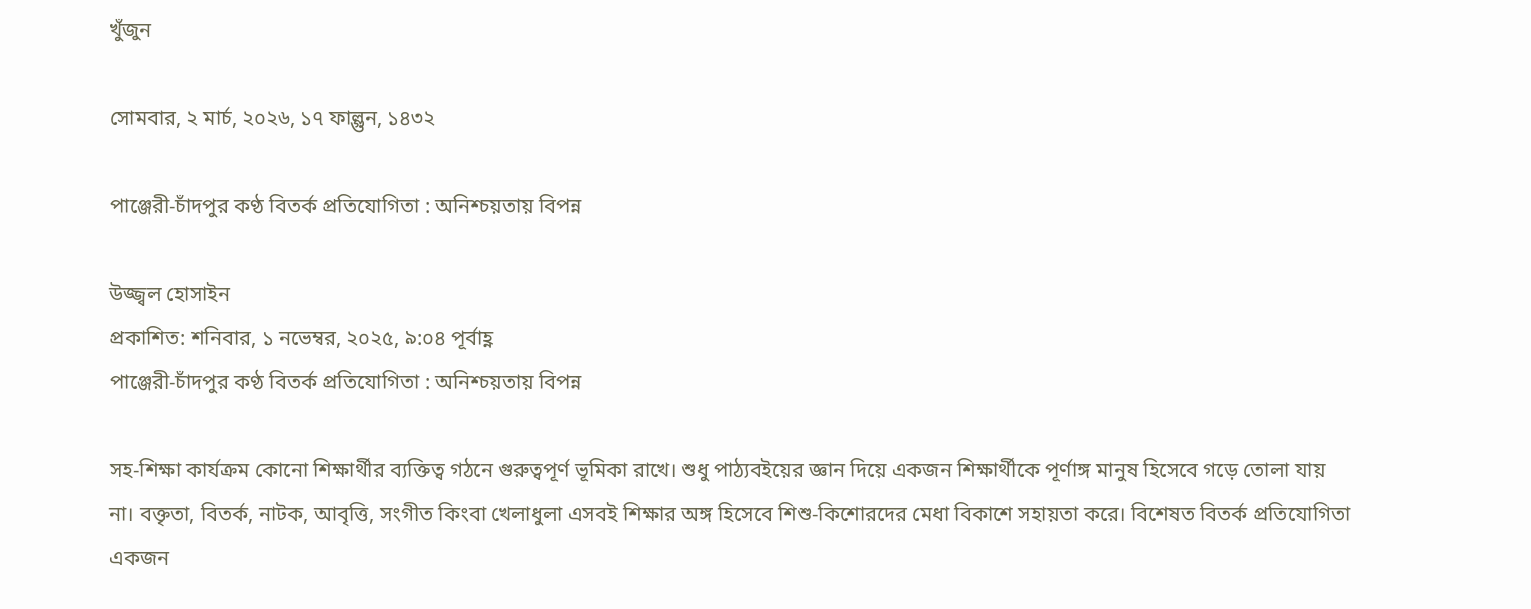খুঁজুন

সোমবার, ২ মার্চ, ২০২৬, ১৭ ফাল্গুন, ১৪৩২

পাঞ্জেরী-চাঁদপুর কণ্ঠ বিতর্ক প্রতিযোগিতা : অনিশ্চয়তায় বিপন্ন

উজ্জ্বল হোসাইন
প্রকাশিত: শনিবার, ১ নভেম্বর, ২০২৫, ৯:০৪ পূর্বাহ্ণ
পাঞ্জেরী-চাঁদপুর কণ্ঠ বিতর্ক প্রতিযোগিতা : অনিশ্চয়তায় বিপন্ন

সহ-শিক্ষা কার্যক্রম কোনো শিক্ষার্থীর ব্যক্তিত্ব গঠনে গুরুত্বপূর্ণ ভূমিকা রাখে। শুধু পাঠ্যবইয়ের জ্ঞান দিয়ে একজন শিক্ষার্থীকে পূর্ণাঙ্গ মানুষ হিসেবে গড়ে তোলা যায় না। বক্তৃতা, বিতর্ক, নাটক, আবৃত্তি, সংগীত কিংবা খেলাধুলা এসবই শিক্ষার অঙ্গ হিসেবে শিশু-কিশোরদের মেধা বিকাশে সহায়তা করে। বিশেষত বিতর্ক প্রতিযোগিতা একজন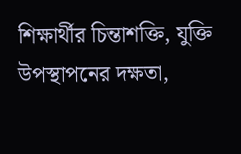শিক্ষার্থীর চিন্তাশক্তি, যুক্তি উপস্থাপনের দক্ষতা,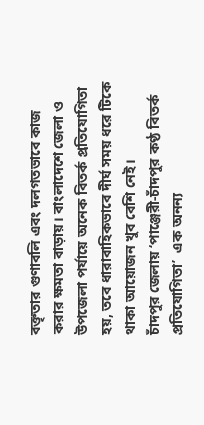বক্তৃতার গুণাবলি এবং দলগতভাবে কাজ করার ক্ষমতা বাড়ায়। বাংলাদেশে জেলা ও উপজেলা পর্যায়ে অনেক বিতর্ক প্রতিযোগিতা হয়, তবে ধারাবাহিকভাবে দীর্ঘ সময় ধরে টিকে থাকা আয়োজন খুব বেশি নেই।
চাঁদপুর জেলায় ‘পাঞ্জেরী-চাঁদপুর কণ্ঠ বিতর্ক প্রতিযোগিতা’  এক অনন্য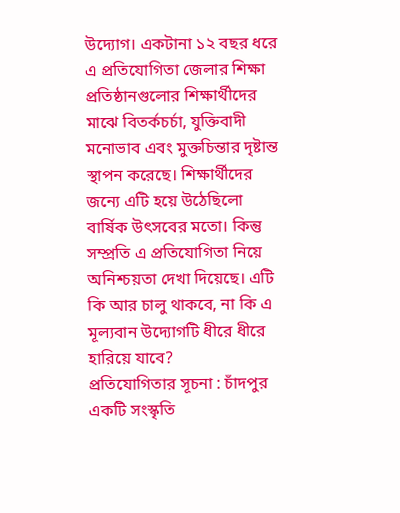উদ্যোগ। একটানা ১২ বছর ধরে এ প্রতিযোগিতা জেলার শিক্ষা প্রতিষ্ঠানগুলোর শিক্ষার্থীদের মাঝে বিতর্কচর্চা, যুক্তিবাদী মনোভাব এবং মুক্তচিন্তার দৃষ্টান্ত স্থাপন করেছে। শিক্ষার্থীদের জন্যে এটি হয়ে উঠেছিলো বার্ষিক উৎসবের মতো। কিন্তু সম্প্রতি এ প্রতিযোগিতা নিয়ে অনিশ্চয়তা দেখা দিয়েছে। এটি কি আর চালু থাকবে, না কি এ মূল্যবান উদ্যোগটি ধীরে ধীরে হারিয়ে যাবে?
প্রতিযোগিতার সূচনা : চাঁদপুর একটি সংস্কৃতি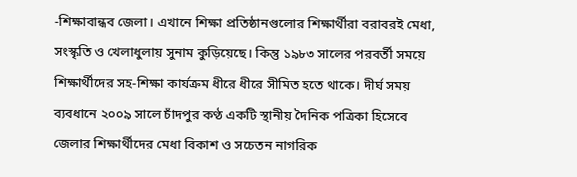-শিক্ষাবান্ধব জেলা। এখানে শিক্ষা প্রতিষ্ঠানগুলোর শিক্ষার্থীরা বরাবরই মেধা, সংস্কৃতি ও খেলাধুলায় সুনাম কুড়িয়েছে। কিন্তু ১৯৮৩ সালের পরবর্তী সময়ে শিক্ষার্থীদের সহ-শিক্ষা কার্যক্রম ধীরে ধীরে সীমিত হতে থাকে। দীর্ঘ সময় ব্যবধানে ২০০৯ সালে চাঁদপুর কণ্ঠ একটি স্থানীয় দৈনিক পত্রিকা হিসেবে জেলার শিক্ষার্থীদের মেধা বিকাশ ও সচেতন নাগরিক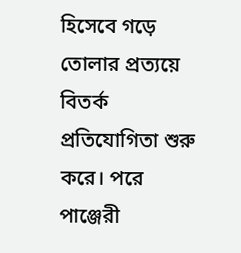হিসেবে গড়ে তোলার প্রত্যয়ে বিতর্ক প্রতিযোগিতা শুরু করে। পরে পাঞ্জেরী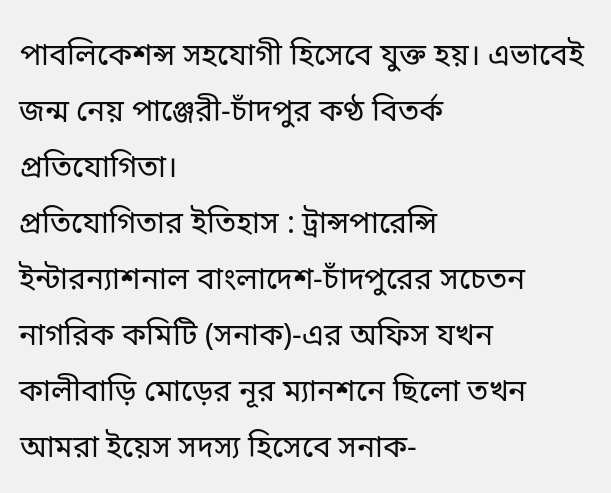পাবলিকেশন্স সহযোগী হিসেবে যুক্ত হয়। এভাবেই জন্ম নেয় পাঞ্জেরী-চাঁদপুর কণ্ঠ বিতর্ক প্রতিযোগিতা।
প্রতিযোগিতার ইতিহাস : ট্রান্সপারেন্সি ইন্টারন্যাশনাল বাংলাদেশ-চাঁদপুরের সচেতন নাগরিক কমিটি (সনাক)-এর অফিস যখন কালীবাড়ি মোড়ের নূর ম্যানশনে ছিলো তখন আমরা ইয়েস সদস্য হিসেবে সনাক-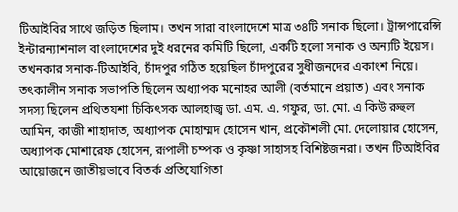টিআইবির সাথে জড়িত ছিলাম। তখন সারা বাংলাদেশে মাত্র ৩৪টি সনাক ছিলো। ট্রান্সপারেন্সি ইন্টারন্যাশনাল বাংলাদেশের দুই ধরনের কমিটি ছিলো, একটি হলো সনাক ও অন্যটি ইয়েস। তখনকার সনাক-টিআইবি, চাঁদপুর গঠিত হয়েছিল চাঁদপুরের সুধীজনদের একাংশ নিয়ে। তৎকালীন সনাক সভাপতি ছিলেন অধ্যাপক মনোহর আলী (বর্তমানে প্রয়াত) এবং সনাক সদস্য ছিলেন প্রথিতযশা চিকিৎসক আলহাজ্ব ডা. এম. এ. গফুর, ডা. মো. এ কিউ রুহুল আমিন, কাজী শাহাদাত, অধ্যাপক মোহাম্মদ হোসেন খান, প্রকৌশলী মো. দেলোয়ার হোসেন, অধ্যাপক মোশারেফ হোসেন, রূপালী চম্পক ও কৃষ্ণা সাহাসহ বিশিষ্টজনরা। তখন টিআইবির আয়োজনে জাতীয়ভাবে বিতর্ক প্রতিযোগিতা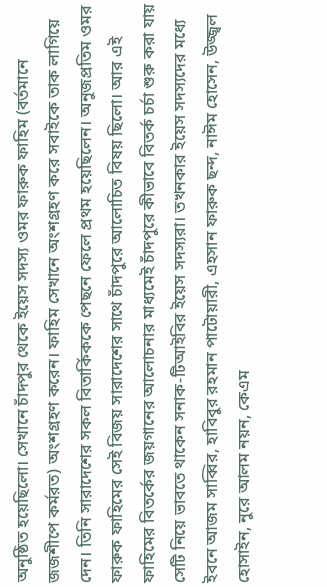অনুষ্ঠিত হয়েছিলো। সেখানে চাঁদপুর থেকে ইয়েস সদস্য ওমর ফারুক ফাহিম (বর্তমানে জজশীপে কর্মরত) অংশগ্রহণ করেন। ফাহিম সেখানে অংশগ্রহণ করে সবাইকে তাক লাগিয়ে দেন। তিনি সারাদেশের সকল বিতার্কিককে পেছনে ফেলে প্রথম হয়েছিলেন। অনুজপ্রতিম ওমর ফারুক ফাহিমের সেই বিজয় সারাদেশের সাথে চাঁদপুরে আলোচিত বিষয় ছিলো। আর এই ফাহিমের বিতর্কের জয়গানের আলোচনার মাধ্যমেই চাঁদপুরে কীভাবে বিতর্ক চর্চা শুরু করা যায় সেটি নিয়ে ভাবতে থাকেন সনাক-টিআইবির ইয়েস সদস্যরা। তখনকার ইয়েস সদস্যদের মধ্যে ইবনে আজম সাব্বির, হাবিবুর রহমান পাটোয়ারী, এহসান ফারুক ছন্দ, নাঈম হোসেন, উজ্জ্বল হোসাইন, নুরে আলম নয়ন, কেএম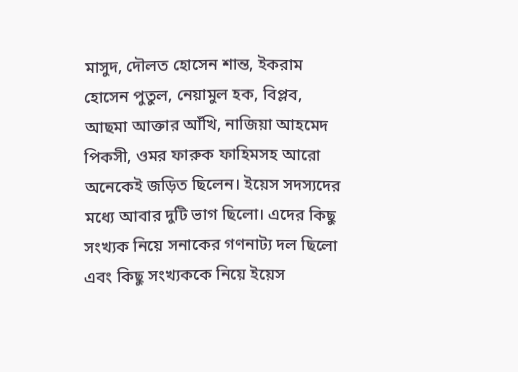মাসুদ, দৌলত হোসেন শান্ত, ইকরাম হোসেন পুতুল, নেয়ামুল হক, বিপ্লব, আছমা আক্তার আঁখি, নাজিয়া আহমেদ পিকসী, ওমর ফারুক ফাহিমসহ আরো অনেকেই জড়িত ছিলেন। ইয়েস সদস্যদের মধ্যে আবার দুটি ভাগ ছিলো। এদের কিছু সংখ্যক নিয়ে সনাকের গণনাট্য দল ছিলো এবং কিছু সংখ্যককে নিয়ে ইয়েস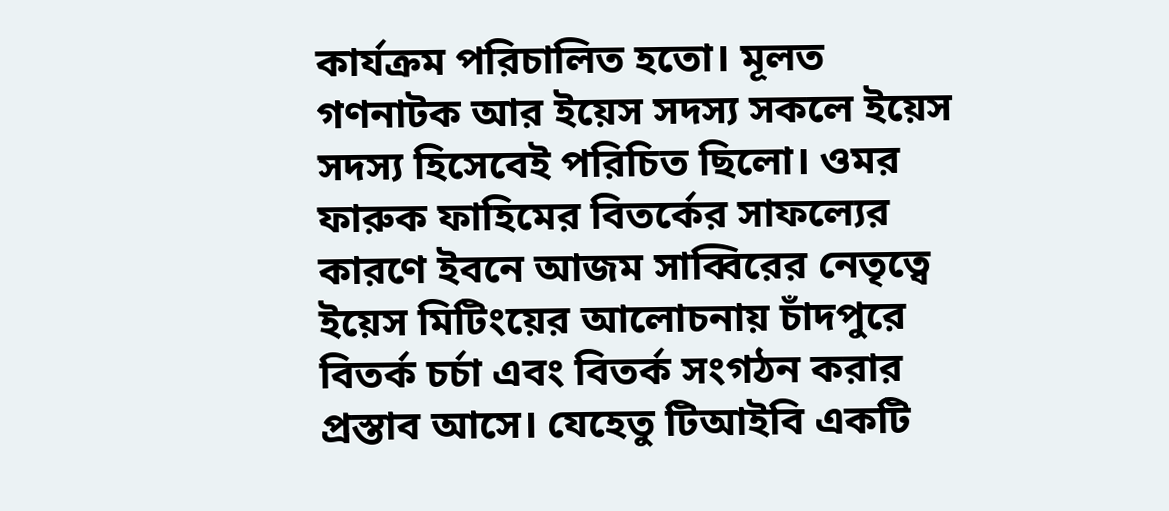কার্যক্রম পরিচালিত হতো। মূলত গণনাটক আর ইয়েস সদস্য সকলে ইয়েস সদস্য হিসেবেই পরিচিত ছিলো। ওমর ফারুক ফাহিমের বিতর্কের সাফল্যের কারণে ইবনে আজম সাব্বিরের নেতৃত্বে ইয়েস মিটিংয়ের আলোচনায় চাঁদপুরে বিতর্ক চর্চা এবং বিতর্ক সংগঠন করার প্রস্তাব আসে। যেহেতু টিআইবি একটি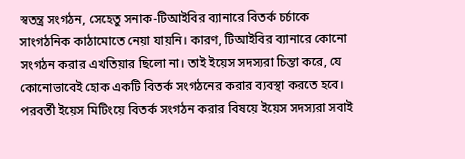স্বতন্ত্র সংগঠন, সেহেতু সনাক-টিআইবির ব্যানারে বিতর্ক চর্চাকে সাংগঠনিক কাঠামোতে নেয়া যায়নি। কারণ, টিআইবির ব্যানারে কোনো সংগঠন করার এখতিয়ার ছিলো না। তাই ইয়েস সদস্যরা চিন্তা করে, যে কোনোভাবেই হোক একটি বিতর্ক সংগঠনের করার ব্যবস্থা করতে হবে।
পরবর্তী ইয়েস মিটিংয়ে বিতর্ক সংগঠন করার বিষয়ে ইয়েস সদস্যরা সবাই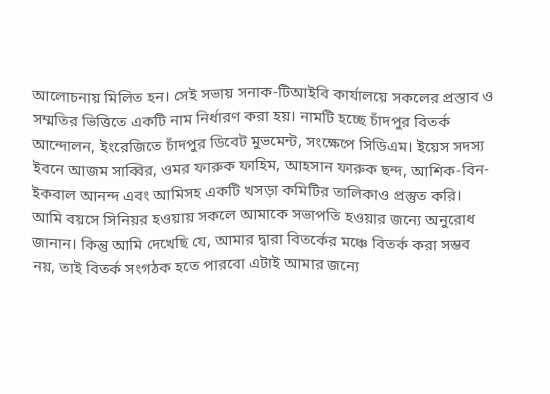আলোচনায় মিলিত হন। সেই সভায় সনাক-টিআইবি কার্যালয়ে সকলের প্রস্তাব ও সম্মতির ভিত্তিতে একটি নাম নির্ধারণ করা হয়। নামটি হচ্ছে চাঁদপুর বিতর্ক আন্দোলন, ইংরেজিতে চাঁদপুর ডিবেট মুভমেন্ট, সংক্ষেপে সিডিএম। ইয়েস সদস্য ইবনে আজম সাব্বির, ওমর ফারুক ফাহিম, আহসান ফারুক ছন্দ, আশিক-বিন-ইকবাল আনন্দ এবং আমিসহ একটি খসড়া কমিটির তালিকাও প্রস্তুত করি। আমি বয়সে সিনিয়র হওয়ায় সকলে আমাকে সভাপতি হওয়ার জন্যে অনুরোধ জানান। কিন্তু আমি দেখেছি যে, আমার দ্বারা বিতর্কের মঞ্চে বিতর্ক করা সম্ভব নয়, তাই বিতর্ক সংগঠক হতে পারবো এটাই আমার জন্যে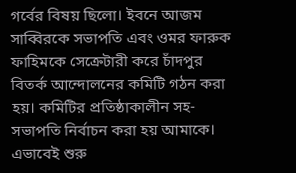গর্বের বিষয় ছিলো। ইবনে আজম সাব্বিরকে সভাপতি এবং ওমর ফারুক ফাহিমকে সেক্রেটারী করে চাঁদপুর বিতর্ক আন্দোলনের কমিটি গঠন করা হয়। কমিটির প্রতিষ্ঠাকালীন সহ-সভাপতি নির্বাচন করা হয় আমাকে। এভাবেই শুরু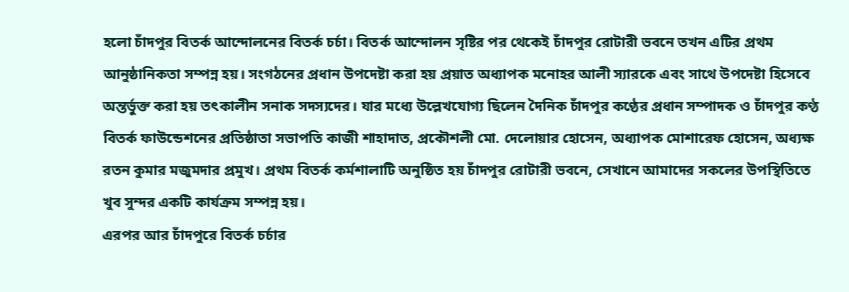হলো চাঁদপুর বিতর্ক আন্দোলনের বিতর্ক চর্চা। বিতর্ক আন্দোলন সৃষ্টির পর থেকেই চাঁদপুর রোটারী ভবনে তখন এটির প্রথম আনুষ্ঠানিকতা সম্পন্ন হয়। সংগঠনের প্রধান উপদেষ্টা করা হয় প্রয়াত অধ্যাপক মনোহর আলী স্যারকে এবং সাথে উপদেষ্টা হিসেবে অন্তর্ভুক্ত করা হয় তৎকালীন সনাক সদস্যদের। যার মধ্যে উল্লেখযোগ্য ছিলেন দৈনিক চাঁদপুর কণ্ঠের প্রধান সম্পাদক ও চাঁদপুর কণ্ঠ বিতর্ক ফাউন্ডেশনের প্রতিষ্ঠাতা সভাপতি কাজী শাহাদাত, প্রকৌশলী মো. দেলোয়ার হোসেন, অধ্যাপক মোশারেফ হোসেন, অধ্যক্ষ রতন কুমার মজুমদার প্রমুখ। প্রথম বিতর্ক কর্মশালাটি অনুষ্ঠিত হয় চাঁদপুর রোটারী ভবনে, সেখানে আমাদের সকলের উপস্থিতিতে খুব সুন্দর একটি কার্যক্রম সম্পন্ন হয়।
এরপর আর চাঁদপুরে বিতর্ক চর্চার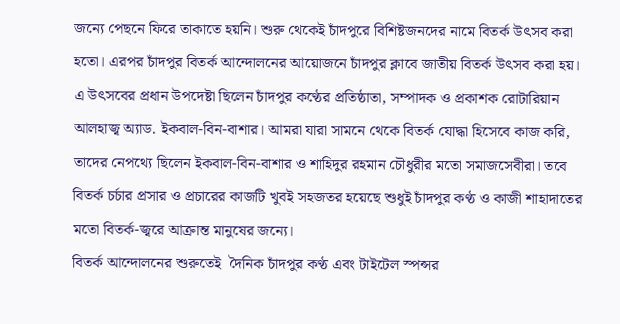জন্যে পেছনে ফিরে তাকাতে হয়নি। শুরু থেকেই চাঁদপুরে বিশিষ্টজনদের নামে বিতর্ক উৎসব করা হতো। এরপর চাঁদপুর বিতর্ক আন্দোলনের আয়োজনে চাঁদপুর ক্লাবে জাতীয় বিতর্ক উৎসব করা হয়। এ উৎসবের প্রধান উপদেষ্টা ছিলেন চাঁদপুর কণ্ঠের প্রতিষ্ঠাতা, সম্পাদক ও প্রকাশক রোটারিয়ান আলহাজ্ব অ্যাড. ইকবাল-বিন-বাশার। আমরা যারা সামনে থেকে বিতর্ক যোদ্ধা হিসেবে কাজ করি, তাদের নেপথ্যে ছিলেন ইকবাল-বিন-বাশার ও শাহিদুর রহমান চৌধুরীর মতো সমাজসেবীরা। তবে বিতর্ক চর্চার প্রসার ও প্রচারের কাজটি খুবই সহজতর হয়েছে শুধুই চাঁদপুর কণ্ঠ ও কাজী শাহাদাতের মতো বিতর্ক-জ্বরে আক্রান্ত মানুষের জন্যে।
বিতর্ক আন্দোলনের শুরুতেই  দৈনিক চাঁদপুর কণ্ঠ এবং টাইটেল স্পন্সর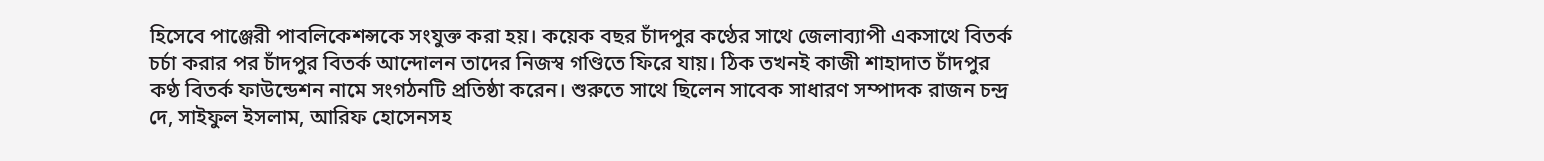হিসেবে পাঞ্জেরী পাবলিকেশন্সকে সংযুক্ত করা হয়। কয়েক বছর চাঁদপুর কণ্ঠের সাথে জেলাব্যাপী একসাথে বিতর্ক চর্চা করার পর চাঁদপুর বিতর্ক আন্দোলন তাদের নিজস্ব গণ্ডিতে ফিরে যায়। ঠিক তখনই কাজী শাহাদাত চাঁদপুর কণ্ঠ বিতর্ক ফাউন্ডেশন নামে সংগঠনটি প্রতিষ্ঠা করেন। শুরুতে সাথে ছিলেন সাবেক সাধারণ সম্পাদক রাজন চন্দ্র দে, সাইফুল ইসলাম, আরিফ হোসেনসহ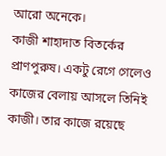আরো অনেকে।
কাজী শাহাদাত বিতর্কের প্রাণপুরুষ। একটু রেগে গেলেও কাজের বেলায় আসলে তিনিই কাজী। তার কাজে রয়েছে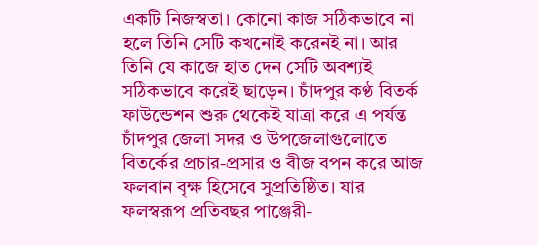একটি নিজস্বতা। কোনো কাজ সঠিকভাবে না হলে তিনি সেটি কখনোই করেনই না। আর তিনি যে কাজে হাত দেন সেটি অবশ্যই সঠিকভাবে করেই ছাড়েন। চাঁদপুর কণ্ঠ বিতর্ক ফাউন্ডেশন শুরু থেকেই যাত্রা করে এ পর্যন্ত চাঁদপুর জেলা সদর ও উপজেলাগুলোতে বিতর্কের প্রচার-প্রসার ও বীজ বপন করে আজ ফলবান বৃক্ষ হিসেবে সুপ্রতিষ্ঠিত। যার ফলস্বরূপ প্রতিবছর পাঞ্জেরী-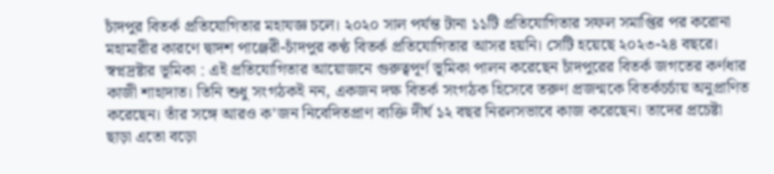চাঁদপুর বিতর্ক প্রতিযোগিতার মহাযজ্ঞ চলে। ২০২০ সাল পর্যন্ত টানা ১১টি প্রতিযোগিতার সফল সমাপ্তির পর করোনা মহামারীর কারণে দ্বাদশ পাঞ্জেরী-চাঁদপুর কণ্ঠ বিতর্ক প্রতিযোগিতার আসর হয়নি। সেটি হয়েছে ২০২৩-২৪ বছরে।
স্বপ্নদ্রষ্টার ভূমিকা : এই প্রতিযোগিতার আয়োজনে গুরুত্বপূর্ণ ভূমিকা পালন করেছেন চাঁদপুরের বিতর্ক জগতের কর্ণধার কাজী শাহাদাত। তিনি শুধু সংগঠকই নন, একজন দক্ষ বিতর্ক সংগঠক হিসেবে তরুণ প্রজন্মকে বিতর্কচর্চায় অনুপ্রাণিত করেছেন। তাঁর সঙ্গে আরও ক’জন নিবেদিতপ্রাণ ব্যক্তি দীর্ঘ ১২ বছর নিরলসভাবে কাজ করেছেন। তাদের প্রচেষ্টা ছাড়া এতো বড়ো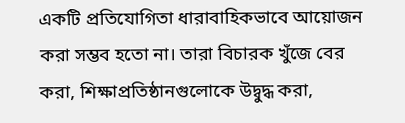একটি প্রতিযোগিতা ধারাবাহিকভাবে আয়োজন করা সম্ভব হতো না। তারা বিচারক খুঁজে বের করা, শিক্ষাপ্রতিষ্ঠানগুলোকে উদ্বুদ্ধ করা,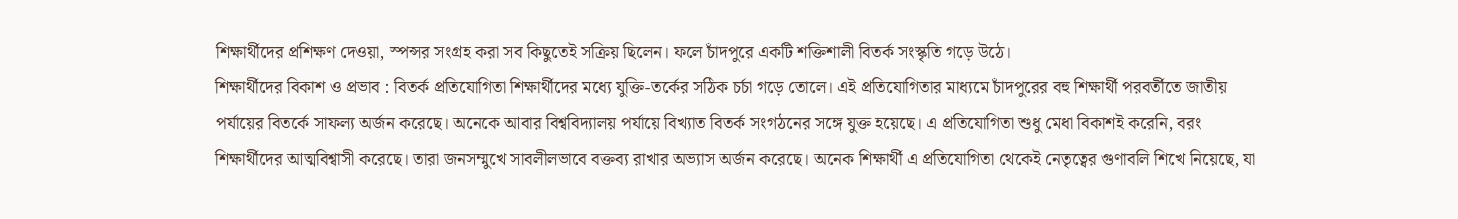শিক্ষার্থীদের প্রশিক্ষণ দেওয়া, স্পন্সর সংগ্রহ করা সব কিছুতেই সক্রিয় ছিলেন। ফলে চাঁদপুরে একটি শক্তিশালী বিতর্ক সংস্কৃতি গড়ে উঠে।
শিক্ষার্থীদের বিকাশ ও প্রভাব : বিতর্ক প্রতিযোগিতা শিক্ষার্থীদের মধ্যে যুক্তি-তর্কের সঠিক চর্চা গড়ে তোলে। এই প্রতিযোগিতার মাধ্যমে চাঁদপুরের বহু শিক্ষার্থী পরবর্তীতে জাতীয় পর্যায়ের বিতর্কে সাফল্য অর্জন করেছে। অনেকে আবার বিশ্ববিদ্যালয় পর্যায়ে বিখ্যাত বিতর্ক সংগঠনের সঙ্গে যুক্ত হয়েছে। এ প্রতিযোগিতা শুধু মেধা বিকাশই করেনি, বরং শিক্ষার্থীদের আত্মবিশ্বাসী করেছে। তারা জনসম্মুখে সাবলীলভাবে বক্তব্য রাখার অভ্যাস অর্জন করেছে। অনেক শিক্ষার্থী এ প্রতিযোগিতা থেকেই নেতৃত্বের গুণাবলি শিখে নিয়েছে, যা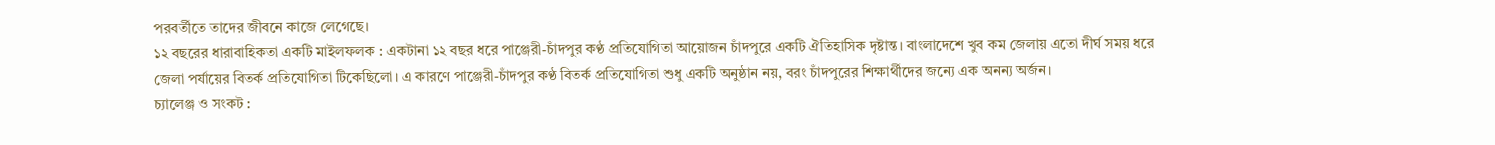পরবর্তীতে তাদের জীবনে কাজে লেগেছে।
১২ বছরের ধারাবাহিকতা একটি মাইলফলক : একটানা ১২ বছর ধরে পাঞ্জেরী-চাঁদপুর কণ্ঠ প্রতিযোগিতা আয়োজন চাঁদপুরে একটি ঐতিহাসিক দৃষ্টান্ত। বাংলাদেশে খুব কম জেলায় এতো দীর্ঘ সময় ধরে জেলা পর্যায়ের বিতর্ক প্রতিযোগিতা টিকেছিলো। এ কারণে পাঞ্জেরী-চাঁদপুর কণ্ঠ বিতর্ক প্রতিযোগিতা শুধু একটি অনুষ্ঠান নয়, বরং চাঁদপুরের শিক্ষার্থীদের জন্যে এক অনন্য অর্জন।
চ্যালেঞ্জ ও সংকট :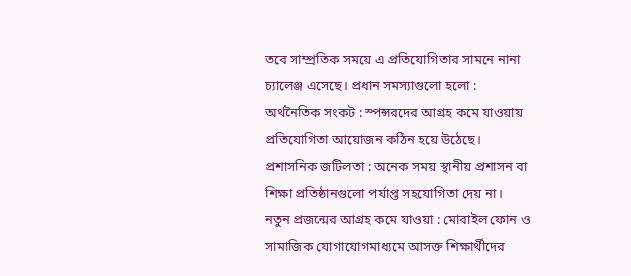তবে সাম্প্রতিক সময়ে এ প্রতিযোগিতার সামনে নানা চ্যালেঞ্জ এসেছে। প্রধান সমস্যাগুলো হলো :
অর্থনৈতিক সংকট : স্পন্সরদের আগ্রহ কমে যাওয়ায় প্রতিযোগিতা আয়োজন কঠিন হয়ে উঠেছে।
প্রশাসনিক জটিলতা : অনেক সময় স্থানীয় প্রশাসন বা শিক্ষা প্রতিষ্ঠানগুলো পর্যাপ্ত সহযোগিতা দেয় না।
নতুন প্রজন্মের আগ্রহ কমে যাওয়া : মোবাইল ফোন ও সামাজিক যোগাযোগমাধ্যমে আসক্ত শিক্ষার্থীদের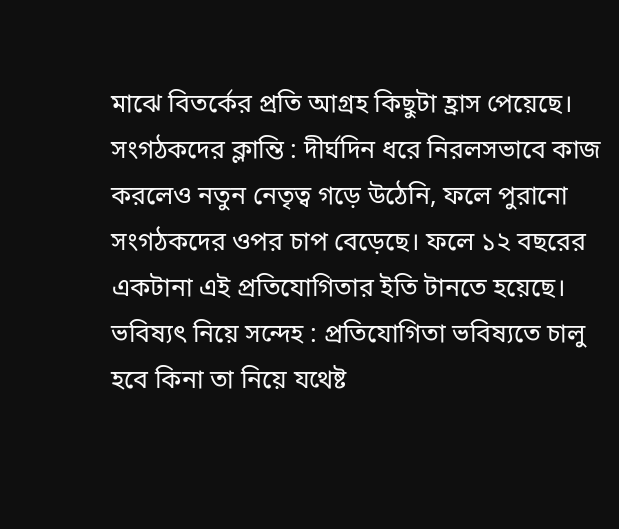মাঝে বিতর্কের প্রতি আগ্রহ কিছুটা হ্রাস পেয়েছে।
সংগঠকদের ক্লান্তি : দীর্ঘদিন ধরে নিরলসভাবে কাজ করলেও নতুন নেতৃত্ব গড়ে উঠেনি, ফলে পুরানো সংগঠকদের ওপর চাপ বেড়েছে। ফলে ১২ বছরের একটানা এই প্রতিযোগিতার ইতি টানতে হয়েছে।
ভবিষ্যৎ নিয়ে সন্দেহ : প্রতিযোগিতা ভবিষ্যতে চালু হবে কিনা তা নিয়ে যথেষ্ট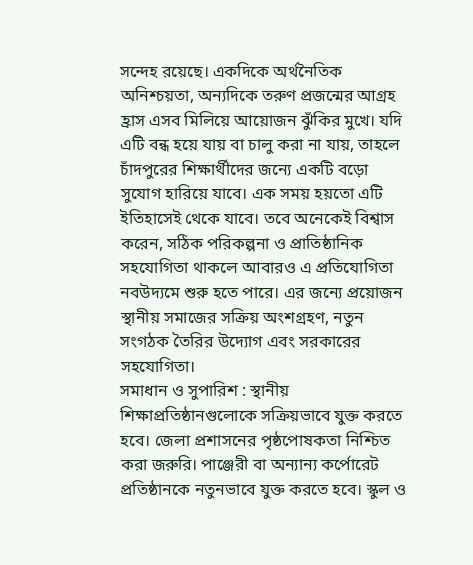সন্দেহ রয়েছে। একদিকে অর্থনৈতিক অনিশ্চয়তা, অন্যদিকে তরুণ প্রজন্মের আগ্রহ হ্রাস এসব মিলিয়ে আয়োজন ঝুঁকির মুখে। যদি এটি বন্ধ হয়ে যায় বা চালু করা না যায়, তাহলে চাঁদপুরের শিক্ষার্থীদের জন্যে একটি বড়ো সুযোগ হারিয়ে যাবে। এক সময় হয়তো এটি ইতিহাসেই থেকে যাবে। তবে অনেকেই বিশ্বাস করেন, সঠিক পরিকল্পনা ও প্রাতিষ্ঠানিক সহযোগিতা থাকলে আবারও এ প্রতিযোগিতা নবউদ্যমে শুরু হতে পারে। এর জন্যে প্রয়োজন স্থানীয় সমাজের সক্রিয় অংশগ্রহণ, নতুন সংগঠক তৈরির উদ্যোগ এবং সরকারের সহযোগিতা।
সমাধান ও সুপারিশ : স্থানীয় শিক্ষাপ্রতিষ্ঠানগুলোকে সক্রিয়ভাবে যুক্ত করতে হবে। জেলা প্রশাসনের পৃষ্ঠপোষকতা নিশ্চিত করা জরুরি। পাঞ্জেরী বা অন্যান্য কর্পোরেট প্রতিষ্ঠানকে নতুনভাবে যুক্ত করতে হবে। স্কুল ও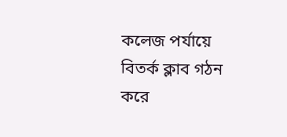কলেজ পর্যায়ে বিতর্ক ক্লাব গঠন করে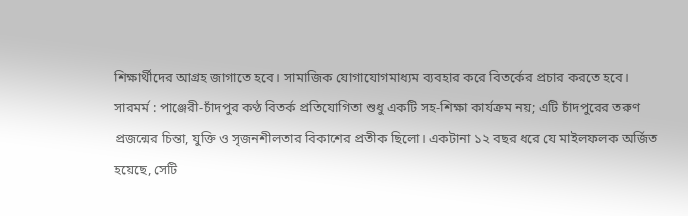শিক্ষার্থীদের আগ্রহ জাগাতে হবে। সামাজিক যোগাযোগমাধ্যম ব্যবহার করে বিতর্কের প্রচার করতে হবে।
সারমর্ম : পাঞ্জেরী-চাঁদপুর কণ্ঠ বিতর্ক প্রতিযোগিতা শুধু একটি সহ-শিক্ষা কার্যক্রম নয়; এটি চাঁদপুরের তরুণ প্রজন্মের চিন্তা, যুক্তি ও সৃজনশীলতার বিকাশের প্রতীক ছিলো। একটানা ১২ বছর ধরে যে মাইলফলক অর্জিত হয়েছে, সেটি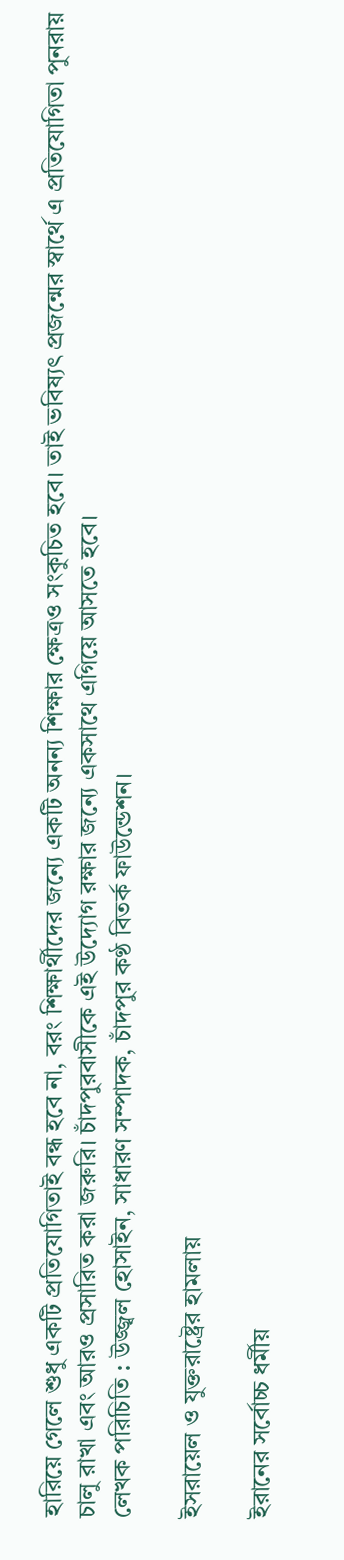হারিয়ে গেলে শুধু একটি প্রতিযোগিতাই বন্ধ হবে না, বরং শিক্ষার্থীদের জন্যে একটি অনন্য শিক্ষার ক্ষেত্রও সংকুচিত হবে। তাই ভবিষ্যৎ প্রজন্মের স্বার্থে এ প্রতিযোগিতা পুনরায় চালু রাখা এবং আরও প্রসারিত করা জরুরি। চাঁদপুরবাসীকে এই উদ্যোগ রক্ষার জন্যে একসাথে এগিয়ে আসতে হবে।
লেখক পরিচিতি : উজ্জ্বল হোসাইন, সাধারণ সম্পাদক, চাঁদপুর কণ্ঠ বিতর্ক ফাউন্ডেশন।

ইসরায়েল ও যুক্তরাষ্ট্রের হামলায়

ইরানের সর্বোচ্চ ধর্মীয়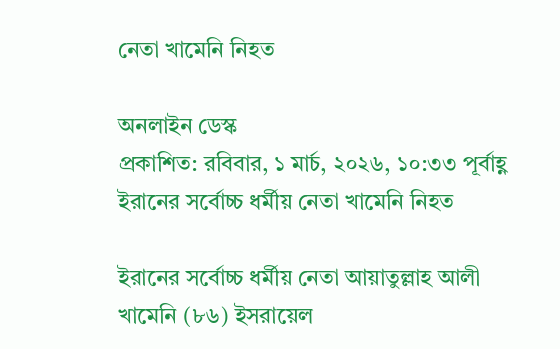নেতা খামেনি নিহত

অনলাইন ডেস্ক
প্রকাশিত: রবিবার, ১ মার্চ, ২০২৬, ১০:৩৩ পূর্বাহ্ণ
ইরানের সর্বোচ্চ ধর্মীয় নেতা খামেনি নিহত

ইরানের সর্বোচ্চ ধর্মীয় নেতা আয়াতুল্লাহ আলী খামেনি (৮৬) ইসরায়েল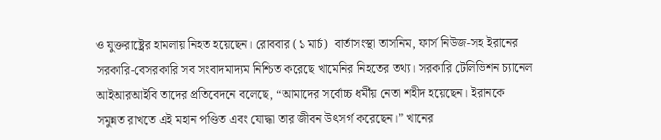ও যুক্তরাষ্ট্রের হামলায় নিহত হয়েছেন। রোববার (১ মার্চ)  বার্তাসংস্থা তাসনিম, ফার্স নিউজ-সহ ইরানের সরকারি-বেসরকারি সব সংবাদমাদ্যম নিশ্চিত করেছে খামেনির নিহতের তথ্য। সরকারি টেলিভিশন চ্যানেল আইআরআইবি তাদের প্রতিবেদনে বলেছে, “আমাদের সর্বোচ্চ ধর্মীয় নেতা শহীদ হয়েছেন। ইরানকে সমুন্নত রাখতে এই মহান পণ্ডিত এবং যোদ্ধা তার জীবন উৎসর্গ করেছেন।” খানের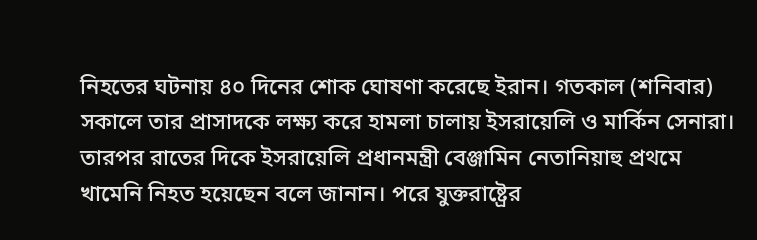নিহতের ঘটনায় ৪০ দিনের শোক ঘোষণা করেছে ইরান। গতকাল (শনিবার) সকালে তার প্রাসাদকে লক্ষ্য করে হামলা চালায় ইসরায়েলি ও মার্কিন সেনারা। তারপর রাতের দিকে ইসরায়েলি প্রধানমন্ত্রী বেঞ্জামিন নেতানিয়াহু প্রথমে খামেনি নিহত হয়েছেন বলে জানান। পরে যুক্তরাষ্ট্রের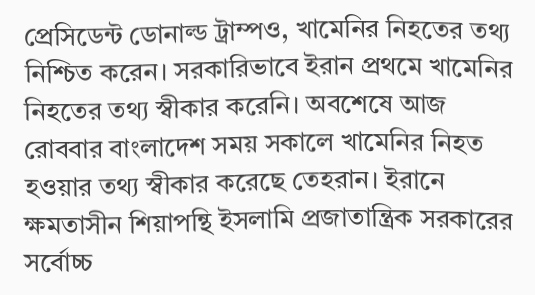প্রেসিডেন্ট ডোনাল্ড ট্রাম্পও, খামেনির নিহতের তথ্য নিশ্চিত করেন। সরকারিভাবে ইরান প্রথমে খামেনির নিহতের তথ্য স্বীকার করেনি। অবশেষে আজ রোববার বাংলাদেশ সময় সকালে খামেনির নিহত হওয়ার তথ্য স্বীকার করেছে তেহরান। ইরানে ক্ষমতাসীন শিয়াপন্থি ইসলামি প্রজাতান্ত্রিক সরকারের সর্বোচ্চ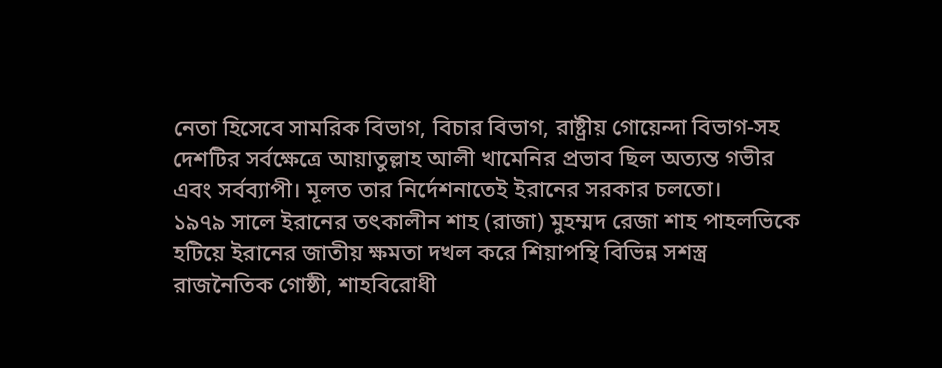নেতা হিসেবে সামরিক বিভাগ, বিচার বিভাগ, রাষ্ট্রীয় গোয়েন্দা বিভাগ-সহ দেশটির সর্বক্ষেত্রে আয়াতুল্লাহ আলী খামেনির প্রভাব ছিল অত্যন্ত গভীর এবং সর্বব্যাপী। মূলত তার নির্দেশনাতেই ইরানের সরকার চলতো।
১৯৭৯ সালে ইরানের তৎকালীন শাহ (রাজা) মুহম্মদ রেজা শাহ পাহলভিকে হটিয়ে ইরানের জাতীয় ক্ষমতা দখল করে শিয়াপন্থি বিভিন্ন সশস্ত্র রাজনৈতিক গোষ্ঠী, শাহবিরোধী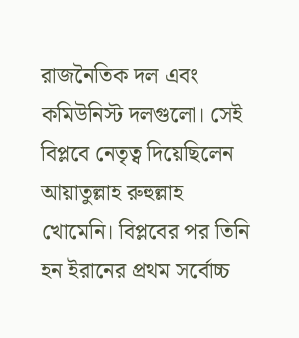রাজনৈতিক দল এবং কমিউনিস্ট দলগুলো। সেই বিপ্লবে নেতৃত্ব দিয়েছিলেন আয়াতুল্লাহ রুহুল্লাহ খোমেনি। বিপ্লবের পর তিনি হন ইরানের প্রথম সর্বোচ্চ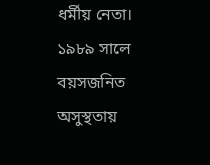ধর্মীয় নেতা।
১৯৮৯ সালে বয়সজনিত অসুস্থতায়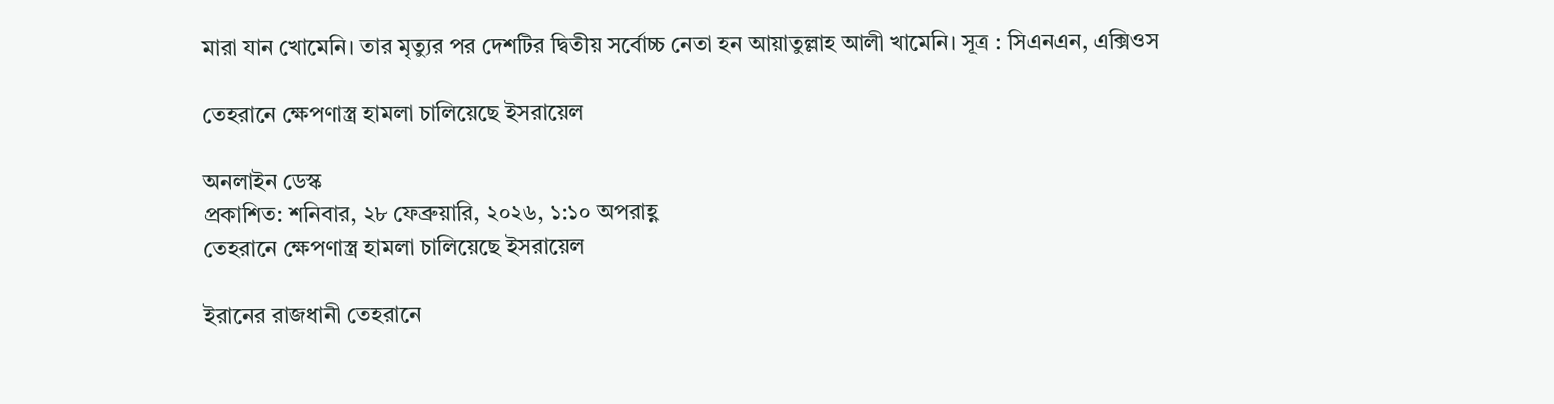মারা যান খোমেনি। তার মৃত্যুর পর দেশটির দ্বিতীয় সর্বোচ্চ নেতা হন আয়াতুল্লাহ আলী খামেনি। সূত্র : সিএনএন, এক্সিওস

তেহরানে ক্ষেপণাস্ত্র হামলা চালিয়েছে ইসরায়েল

অনলাইন ডেস্ক
প্রকাশিত: শনিবার, ২৮ ফেব্রুয়ারি, ২০২৬, ১:১০ অপরাহ্ণ
তেহরানে ক্ষেপণাস্ত্র হামলা চালিয়েছে ইসরায়েল

ইরানের রাজধানী তেহরানে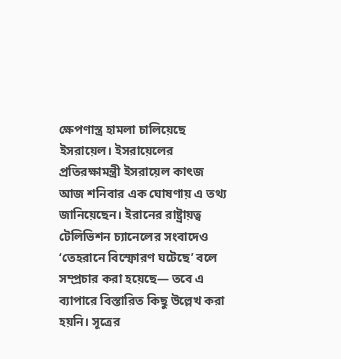ক্ষেপণাস্ত্র হামলা চালিয়েছে ইসরায়েল। ইসরায়েলের প্রতিরক্ষামন্ত্রী ইসরায়েল কাৎজ আজ শনিবার এক ঘোষণায় এ তথ্য জানিয়েছেন। ইরানের রাষ্ট্রায়ত্ব টেলিভিশন চ্যানেলের সংবাদেও ‘তেহরানে বিস্ফোরণ ঘটেছে’ বলে সম্প্রচার করা হয়েছে— তবে এ ব্যাপারে বিস্তারিত কিছু উল্লেখ করা হয়নি। সূত্রের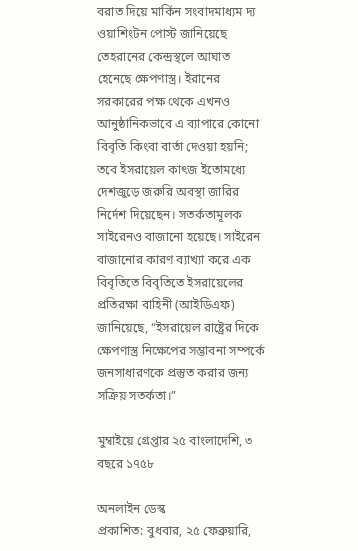বরাত দিয়ে মার্কিন সংবাদমাধ্যম দ্য ওয়াশিংটন পোস্ট জানিয়েছে তেহরানের কেন্দ্রস্থলে আঘাত হেনেছে ক্ষেপণাস্ত্র। ইরানের সরকারের পক্ষ থেকে এখনও আনুষ্ঠানিকভাবে এ ব্যাপারে কোনো বিবৃতি কিংবা বার্তা দেওয়া হয়নি; তবে ইসরায়েল কাৎজ ইতোমধ্যে দেশজুড়ে জরুরি অবস্থা জারির নির্দেশ দিয়েছেন। সতর্কতামূলক সাইরেনও বাজানো হয়েছে। সাইরেন বাজানোর কারণ ব্যাখ্যা করে এক বিবৃতিতে বিবৃতিতে ইসরায়েলের প্রতিরক্ষা বাহিনী (আইডিএফ) জানিয়েছে, “ইসরায়েল রাষ্ট্রের দিকে ক্ষেপণাস্ত্র নিক্ষেপের সম্ভাবনা সম্পর্কে জনসাধারণকে প্রস্তুত করার জন্য সক্রিয় সতর্কতা।”

মুম্বাইয়ে গ্রেপ্তার ২৫ বাংলাদেশি, ৩ বছরে ১৭৫৮

অনলাইন ডেস্ক
প্রকাশিত: বুধবার, ২৫ ফেব্রুয়ারি,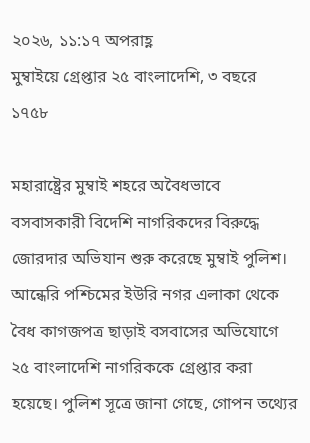২০২৬, ১১:১৭ অপরাহ্ণ
মুম্বাইয়ে গ্রেপ্তার ২৫ বাংলাদেশি, ৩ বছরে ১৭৫৮

মহারাষ্ট্রের মুম্বাই শহরে অবৈধভাবে বসবাসকারী বিদেশি নাগরিকদের বিরুদ্ধে জোরদার অভিযান শুরু করেছে মুম্বাই পুলিশ। আন্ধেরি পশ্চিমের ইউরি নগর এলাকা থেকে বৈধ কাগজপত্র ছাড়াই বসবাসের অভিযোগে ২৫ বাংলাদেশি নাগরিককে গ্রেপ্তার করা হয়েছে। পুলিশ সূত্রে জানা গেছে, গোপন তথ্যের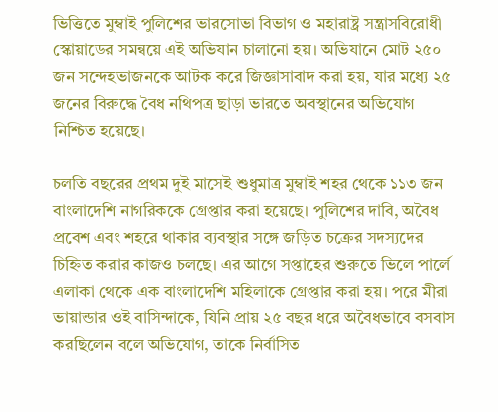ভিত্তিতে মুম্বাই পুলিশের ভারসোভা বিভাগ ও মহারাষ্ট্র সন্ত্রাসবিরোধী স্কোয়াডের সমন্বয়ে এই অভিযান চালানো হয়। অভিযানে মোট ২৫০ জন সন্দেহভাজনকে আটক করে জিজ্ঞাসাবাদ করা হয়, যার মধ্যে ২৫ জনের বিরুদ্ধে বৈধ নথিপত্র ছাড়া ভারতে অবস্থানের অভিযোগ নিশ্চিত হয়েছে।

চলতি বছরের প্রথম দুই মাসেই শুধুমাত্র মুম্বাই শহর থেকে ১১৩ জন বাংলাদেশি নাগরিককে গ্রেপ্তার করা হয়েছে। পুলিশের দাবি, অবৈধ প্রবেশ এবং শহরে থাকার ব্যবস্থার সঙ্গে জড়িত চক্রের সদস্যদের চিহ্নিত করার কাজও চলছে। এর আগে সপ্তাহের শুরুতে ভিলে পার্লে এলাকা থেকে এক বাংলাদেশি মহিলাকে গ্রেপ্তার করা হয়। পরে মীরা ভায়ান্ডার ওই বাসিন্দাকে, যিনি প্রায় ২৫ বছর ধরে অবৈধভাবে বসবাস করছিলেন বলে অভিযোগ, তাকে নির্বাসিত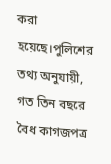করা হয়েছে।পুলিশের তথ্য অনুযায়ী, গত তিন বছরে বৈধ কাগজপত্র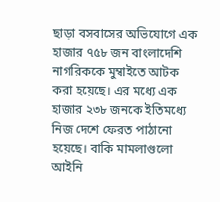ছাড়া বসবাসের অভিযোগে এক হাজার ৭৫৮ জন বাংলাদেশি নাগরিককে মুম্বাইতে আটক করা হয়েছে। এর মধ্যে এক হাজার ২৩৮ জনকে ইতিমধ্যে নিজ দেশে ফেরত পাঠানো হয়েছে। বাকি মামলাগুলো আইনি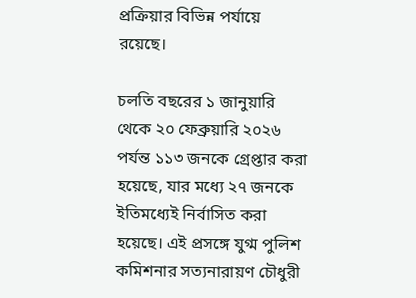প্রক্রিয়ার বিভিন্ন পর্যায়ে রয়েছে।

চলতি বছরের ১ জানুয়ারি থেকে ২০ ফেব্রুয়ারি ২০২৬ পর্যন্ত ১১৩ জনকে গ্রেপ্তার করা হয়েছে, যার মধ্যে ২৭ জনকে ইতিমধ্যেই নির্বাসিত করা হয়েছে। এই প্রসঙ্গে যুগ্ম পুলিশ কমিশনার সত্যনারায়ণ চৌধুরী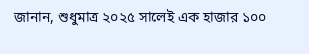জানান, শুধুমাত্র ২০২৫ সালেই এক হাজার ১০০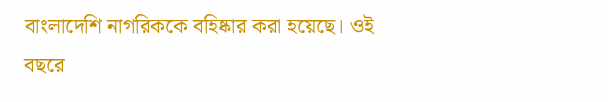বাংলাদেশি নাগরিককে বহিষ্কার করা হয়েছে। ওই বছরে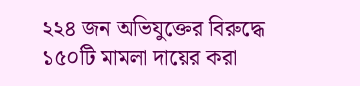২২৪ জন অভিযুক্তের বিরুদ্ধে ১৫০টি মামলা দায়ের করা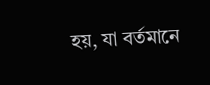হয়, যা বর্তমানে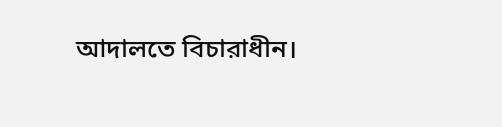আদালতে বিচারাধীন।